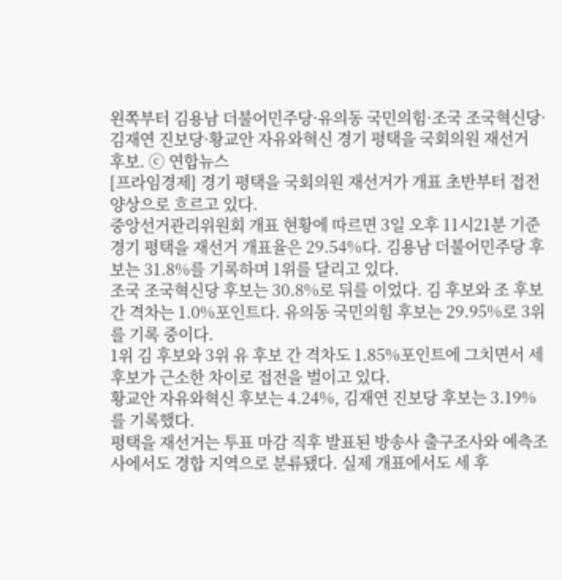왼쪽부터 김용남 더불어민주당·유의동 국민의힘·조국 조국혁신당·김재연 진보당·황교안 자유와혁신 경기 평택을 국회의원 재선거 후보. ⓒ 연합뉴스
[프라임경제] 경기 평택을 국회의원 재선거가 개표 초반부터 접전 양상으로 흐르고 있다.
중앙선거관리위원회 개표 현황에 따르면 3일 오후 11시21분 기준 경기 평택을 재선거 개표율은 29.54%다. 김용남 더불어민주당 후보는 31.8%를 기록하며 1위를 달리고 있다.
조국 조국혁신당 후보는 30.8%로 뒤를 이었다. 김 후보와 조 후보 간 격차는 1.0%포인트다. 유의동 국민의힘 후보는 29.95%로 3위를 기록 중이다.
1위 김 후보와 3위 유 후보 간 격차도 1.85%포인트에 그치면서 세 후보가 근소한 차이로 접전을 벌이고 있다.
황교안 자유와혁신 후보는 4.24%, 김재연 진보당 후보는 3.19%를 기록했다.
평택을 재선거는 투표 마감 직후 발표된 방송사 출구조사와 예측조사에서도 경합 지역으로 분류됐다. 실제 개표에서도 세 후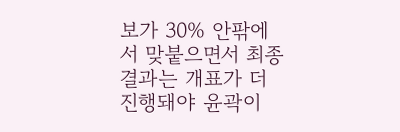보가 30% 안팎에서 맞붙으면서 최종 결과는 개표가 더 진행돼야 윤곽이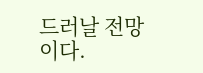드러날 전망이다.